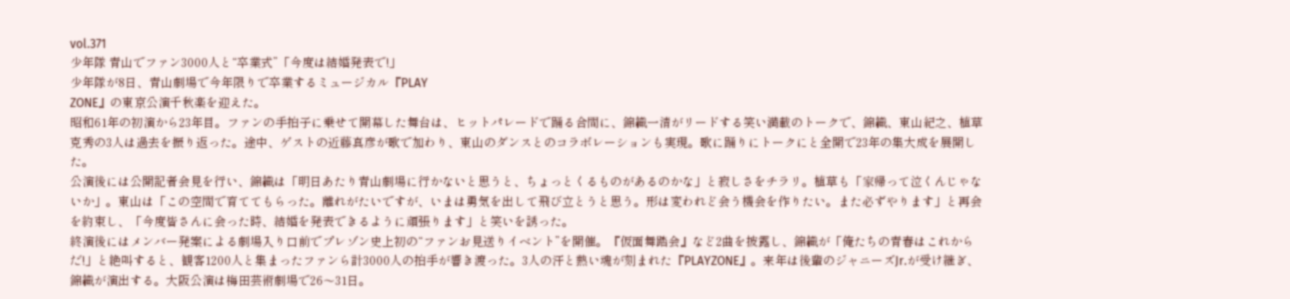vol.371
少年隊 青山でファン3000人と“卒業式”「今度は結婚発表で!」
少年隊が8日、青山劇場で今年限りで卒業するミュージカル『PLAY
ZONE』の東京公演千秋楽を迎えた。
昭和61年の初演から23年目。ファンの手拍子に乗せて開幕した舞台は、ヒットパレードで踊る合間に、錦織一清がリードする笑い満載のトークで、錦織、東山紀之、植草克秀の3人は過去を振り返った。途中、ゲストの近藤真彦が歌で加わり、東山のダンスとのコラボレーションも実現。歌に踊りにトークにと全開で23年の集大成を展開した。
公演後には公開記者会見を行い、錦織は「明日あたり青山劇場に行かないと思うと、ちょっとくるものがあるのかな」と寂しさをチラリ。植草も「家帰って泣くんじゃないか」。東山は「この空間で育ててもらった。離れがたいですが、いまは勇気を出して飛び立とうと思う。形は変われど会う機会を作りたい。また必ずやります」と再会を約束し、「今度皆さんに会った時、結婚を発表できるように頑張ります」と笑いを誘った。
終演後にはメンバー発案による劇場入り口前でプレゾン史上初の“ファンお見送りイベント”を開催。『仮面舞踏会』など2曲を披露し、錦織が「俺たちの青春はこれからだ!」と絶叫すると、観客1200人と集まったファンら計3000人の拍手が響き渡った。3人の汗と熱い魂が刻まれた『PLAYZONE』。来年は後輩のジャニーズJr.が受け継ぎ、錦織が演出する。大阪公演は梅田芸術劇場で26〜31日。